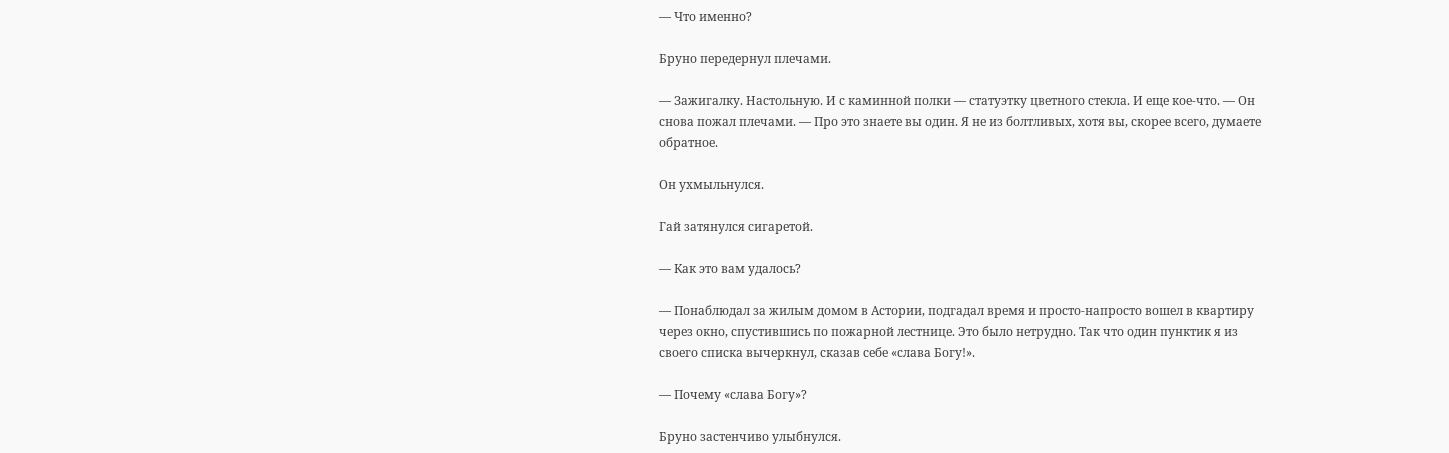— Что именно?

Бруно передернул плечами.

— Зажигалку. Настольную. И с каминной полки — статуэтку цветного стекла. И еще кое-что. — Он снова пожал плечами. — Про это знаете вы один. Я не из болтливых, хотя вы, скорее всего, думаете обратное.

Он ухмыльнулся.

Гай затянулся сигаретой.

— Как это вам удалось?

— Понаблюдал за жилым домом в Астории, подгадал время и просто-напросто вошел в квартиру через окно, спустившись по пожарной лестнице. Это было нетрудно. Так что один пунктик я из своего списка вычеркнул, сказав себе «слава Богу!».

— Почему «слава Богу»?

Бруно застенчиво улыбнулся.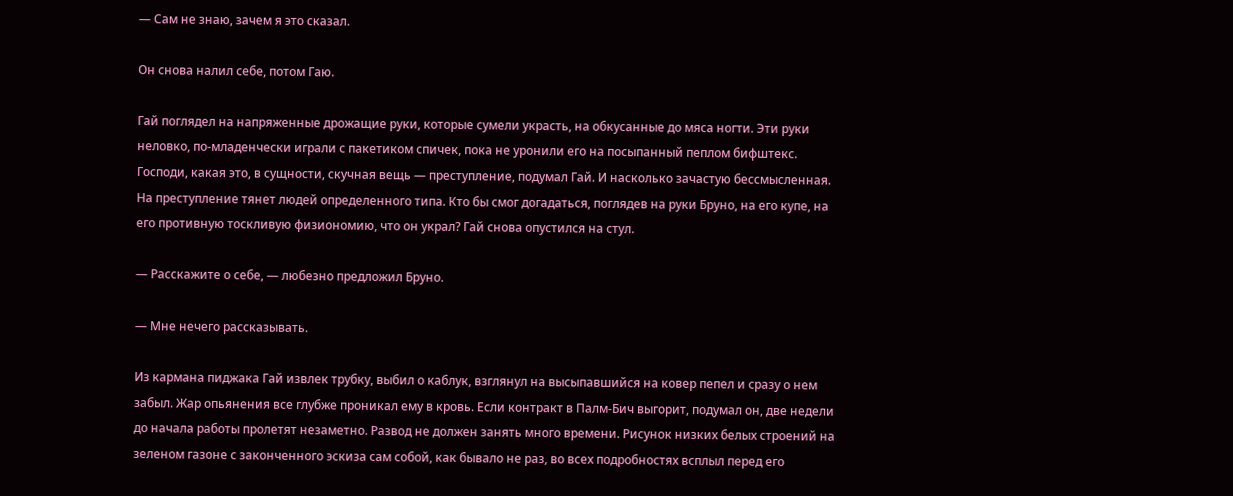— Сам не знаю, зачем я это сказал.

Он снова налил себе, потом Гаю.

Гай поглядел на напряженные дрожащие руки, которые сумели украсть, на обкусанные до мяса ногти. Эти руки неловко, по-младенчески играли с пакетиком спичек, пока не уронили его на посыпанный пеплом бифштекс. Господи, какая это, в сущности, скучная вещь — преступление, подумал Гай. И насколько зачастую бессмысленная. На преступление тянет людей определенного типа. Кто бы смог догадаться, поглядев на руки Бруно, на его купе, на его противную тоскливую физиономию, что он украл? Гай снова опустился на стул.

— Расскажите о себе, — любезно предложил Бруно.

— Мне нечего рассказывать.

Из кармана пиджака Гай извлек трубку, выбил о каблук, взглянул на высыпавшийся на ковер пепел и сразу о нем забыл. Жар опьянения все глубже проникал ему в кровь. Если контракт в Палм-Бич выгорит, подумал он, две недели до начала работы пролетят незаметно. Развод не должен занять много времени. Рисунок низких белых строений на зеленом газоне с законченного эскиза сам собой, как бывало не раз, во всех подробностях всплыл перед его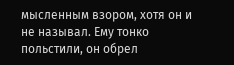мысленным взором, хотя он и не называл. Ему тонко польстили, он обрел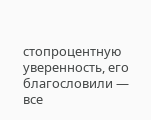стопроцентную уверенность, его благословили — все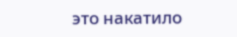это накатило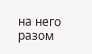на него разом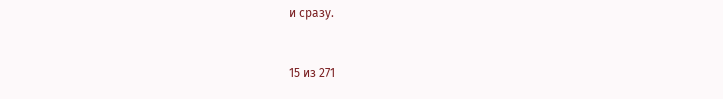и сразу.



15 из 271